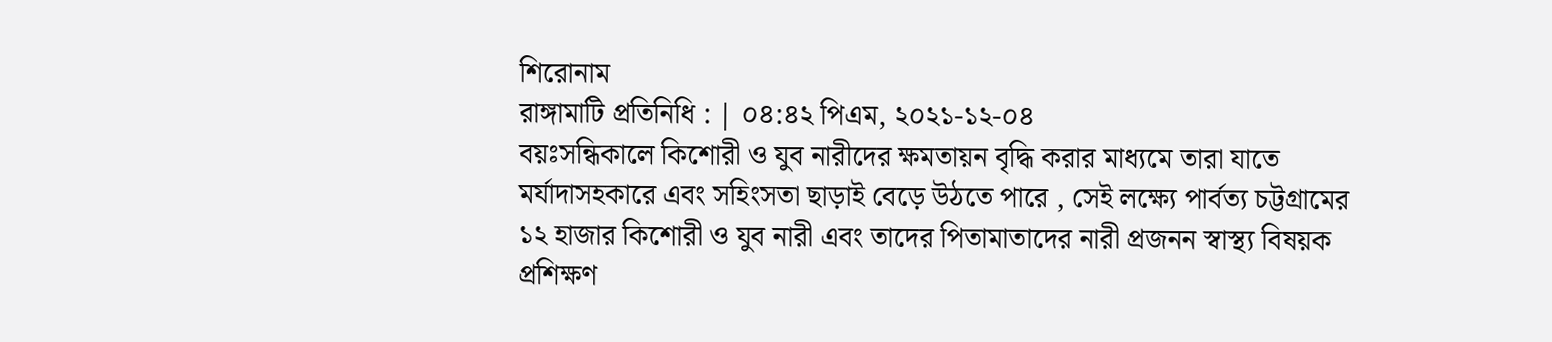শিরোনাম
রাঙ্গামাটি প্রতিনিধি : | ০৪:৪২ পিএম, ২০২১-১২-০৪
বয়ঃসন্ধিকালে কিশোরী ও যুব নারীদের ক্ষমতায়ন বৃদ্ধি করার মাধ্যমে তারা যাতে মর্যাদাসহকারে এবং সহিংসতা ছাড়াই বেড়ে উঠতে পারে , সেই লক্ষ্যে পার্বত্য চট্টগ্রামের ১২ হাজার কিশোরী ও যুব নারী এবং তাদের পিতামাতাদের নারী প্রজনন স্বাস্থ্য বিষয়ক প্রশিক্ষণ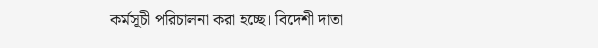কর্মসূচী পরিচালনা করা হচ্ছে। বিদেশী দাতা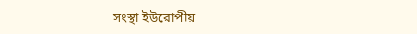সংস্থা ইউরোপীয়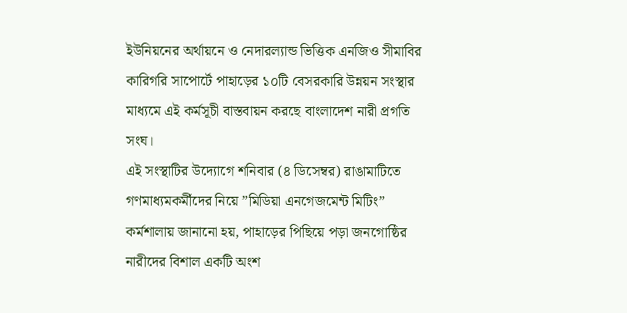ইউনিয়নের অর্থায়নে ও নেদারল্যান্ড ভিত্তিক এনজিও সীমাবির কারিগরি সাপোর্টে পাহাড়ের ১০টি বেসরকারি উন্নয়ন সংস্থার মাধ্যমে এই কর্মসূচী বাস্তবায়ন করছে বাংলাদেশ নারী প্রগতি সংঘ।
এই সংস্থাটির উদ্যোগে শনিবার (৪ ডিসেম্বর) রাঙামাটিতে গণমাধ্যমকর্মীদের নিয়ে ”মিডিয়া এনগেজমেন্ট মিটিং” কর্মশালায় জানানো হয়, পাহাড়ের পিছিয়ে পড়া জনগোষ্ঠির নারীদের বিশাল একটি অংশ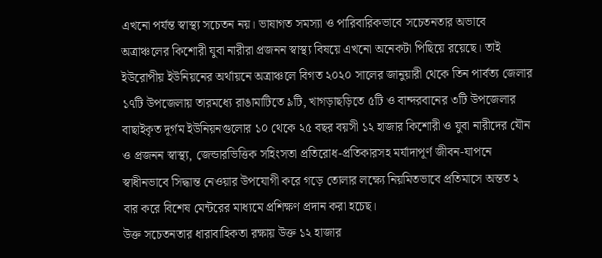এখনো পর্যন্ত স্বাস্থ্য সচেতন নয়। ভাষাগত সমস্যা ও পারিবারিকভাবে সচেতনতার অভাবে অত্রাঞ্চলের কিশোরী যুবা নারীরা প্রজনন স্বাস্থ্য বিষয়ে এখনো অনেকটা পিছিয়ে রয়েছে। তাই ইউরোপীয় ইউনিয়নের অর্থায়নে অত্রাঞ্চলে বিগত ২০২০ সালের জানুয়ারী থেকে তিন পার্বত্য জেলার ১৭টি উপজেলায় তারমধ্যে রাঙামাটিতে ৯টি, খাগড়াছড়িতে ৫টি ও বান্দরবানের ৩টি উপজেলার বাছাইকৃত দূর্গম ইউনিয়নগুলোর ১০ থেকে ২৫ বছর বয়সী ১২ হাজার কিশোরী ও যুবা নারীদের যৌন ও প্রজনন স্বাস্থ্য, জেন্ডারভিত্তিক সহিংসতা প্রতিরোধ-প্রতিকারসহ মর্যাদাপূর্ণ জীবন-যাপনে স্বাধীনভাবে সিদ্ধান্ত নেওয়ার উপযোগী করে গড়ে তোলার লক্ষ্যে নিয়মিতভাবে প্রতিমাসে অন্তত ২ বার করে বিশেষ মেন্টরের মাধ্যমে প্রশিক্ষণ প্রদান করা হচেছ।
উক্ত সচেতনতার ধারাবাহিকতা রক্ষায় উক্ত ১২ হাজার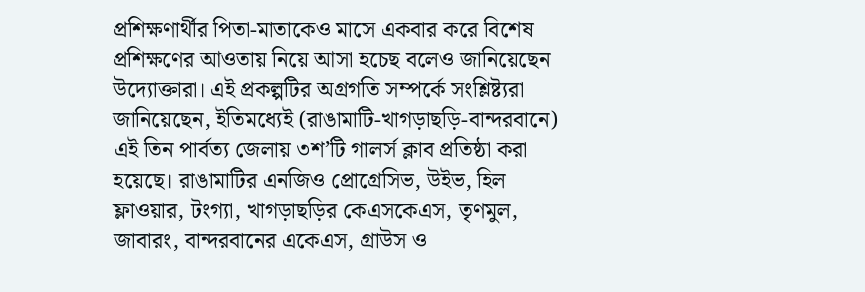প্রশিক্ষণার্থীর পিতা-মাতাকেও মাসে একবার করে বিশেষ প্রশিক্ষণের আওতায় নিয়ে আসা হচেছ বলেও জানিয়েছেন উদ্যোক্তারা। এই প্রকল্পটির অগ্রগতি সম্পর্কে সংশ্লিষ্ট্যরা জানিয়েছেন, ইতিমধ্যেই (রাঙামাটি-খাগড়াছড়ি-বান্দরবানে) এই তিন পার্বত্য জেলায় ৩শ’টি গালর্স ক্লাব প্রতিষ্ঠা করা হয়েছে। রাঙামাটির এনজিও প্রোগ্রেসিভ, উইভ, হিল ফ্লাওয়ার, টংগ্যা, খাগড়াছড়ির কেএসকেএস, তৃণমুল, জাবারং, বান্দরবানের একেএস, গ্রাউস ও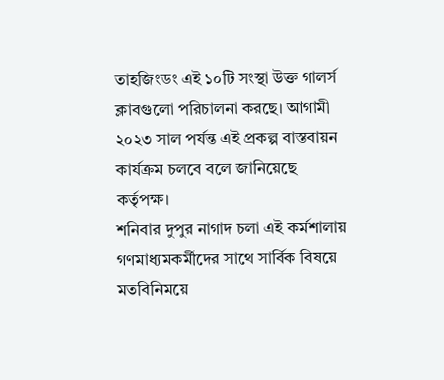তাহজিংডং এই ১০টি সংস্থা উক্ত গালর্স ক্লাবগুলো পরিচালনা করছে। আগামী ২০২৩ সাল পর্যন্ত এই প্রকল্প বাস্তবায়ন কার্যক্রম চলবে বলে জানিয়েছে কর্তৃপক্ষ।
শনিবার দুপুর নাগাদ চলা এই কর্মশালায় গণমাধ্যমকর্মীদের সাথে সার্বিক বিষয়ে মতবিনিময়ে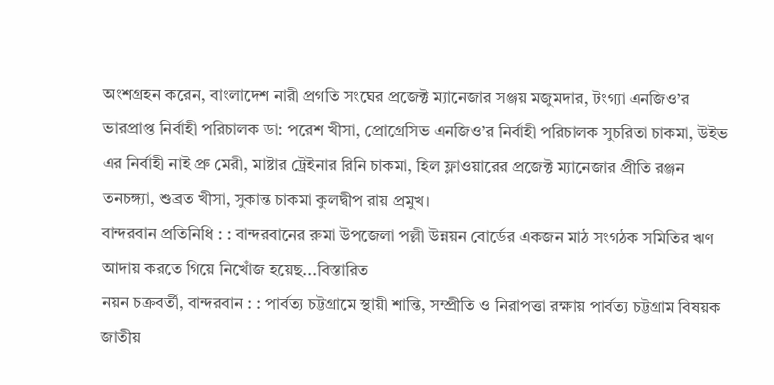অংশগ্রহন করেন, বাংলাদেশ নারী প্রগতি সংঘের প্রজেক্ট ম্যানেজার সঞ্জয় মজুমদার, টংগ্যা এনজিও’র ভারপ্রাপ্ত নির্বাহী পরিচালক ডা: পরেশ খীসা, প্রোগ্রেসিভ এনজিও’র নির্বাহী পরিচালক সুচরিতা চাকমা, উইভ এর নির্বাহী নাই প্রু মেরী, মাষ্টার ট্রেইনার রিনি চাকমা, হিল ফ্লাওয়ারের প্রজেক্ট ম্যানেজার প্রীতি রঞ্জন তনচঙ্গ্যা, শুব্রত খীসা, সুকান্ত চাকমা কুলদ্বীপ রায় প্রমুখ।
বান্দরবান প্রতিনিধি : : বান্দরবানের রুমা উপজেলা পল্লী উন্নয়ন বোর্ডের একজন মাঠ সংগঠক সমিতির ঋণ আদায় করতে গিয়ে নিখোঁজ হয়েছ...বিস্তারিত
নয়ন চক্রবর্তী, বান্দরবান : : পার্বত্য চট্টগ্রামে স্থায়ী শান্তি, সম্প্রীতি ও নিরাপত্তা রক্ষায় পার্বত্য চট্টগ্রাম বিষয়ক জাতীয়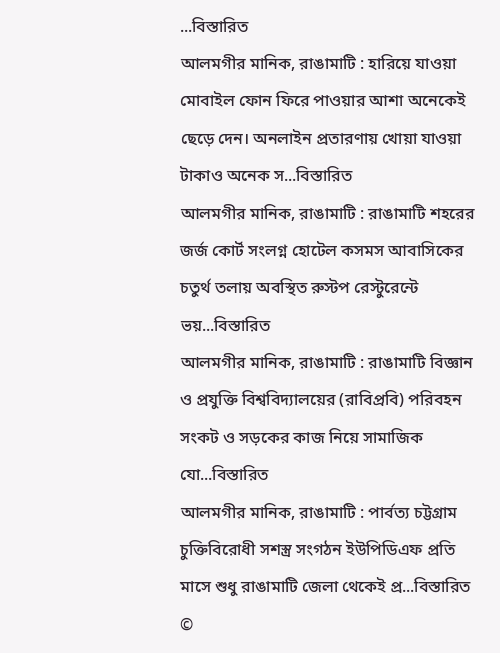...বিস্তারিত
আলমগীর মানিক, রাঙামাটি : হারিয়ে যাওয়া মোবাইল ফোন ফিরে পাওয়ার আশা অনেকেই ছেড়ে দেন। অনলাইন প্রতারণায় খোয়া যাওয়া টাকাও অনেক স...বিস্তারিত
আলমগীর মানিক, রাঙামাটি : রাঙামাটি শহরের জর্জ কোর্ট সংলগ্ন হোটেল কসমস আবাসিকের চতুর্থ তলায় অবস্থিত রুস্টপ রেস্টুরেন্টে ভয়...বিস্তারিত
আলমগীর মানিক, রাঙামাটি : রাঙামাটি বিজ্ঞান ও প্রযুক্তি বিশ্ববিদ্যালয়ের (রাবিপ্রবি) পরিবহন সংকট ও সড়কের কাজ নিয়ে সামাজিক যো...বিস্তারিত
আলমগীর মানিক, রাঙামাটি : পার্বত্য চট্টগ্রাম চুক্তিবিরোধী সশস্ত্র সংগঠন ইউপিডিএফ প্রতি মাসে শুধু রাঙামাটি জেলা থেকেই প্র...বিস্তারিত
©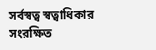সর্বস্বত্ব স্বত্বাধিকার সংরক্ষিত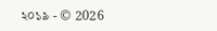২০১৯ - © 2026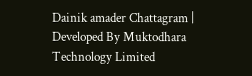Dainik amader Chattagram | Developed By Muktodhara Technology Limited